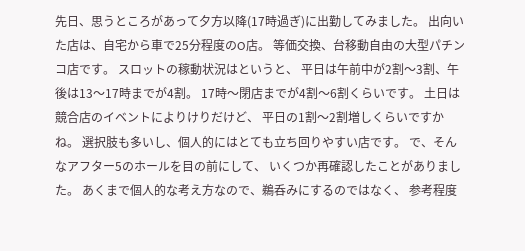先日、思うところがあって夕方以降(17時過ぎ)に出勤してみました。 出向いた店は、自宅から車で25分程度のO店。 等価交換、台移動自由の大型パチンコ店です。 スロットの稼動状況はというと、 平日は午前中が2割〜3割、午後は13〜17時までが4割。 17時〜閉店までが4割〜6割くらいです。 土日は競合店のイベントによりけりだけど、 平日の1割〜2割増しくらいですかね。 選択肢も多いし、個人的にはとても立ち回りやすい店です。 で、そんなアフター5のホールを目の前にして、 いくつか再確認したことがありました。 あくまで個人的な考え方なので、鵜呑みにするのではなく、 参考程度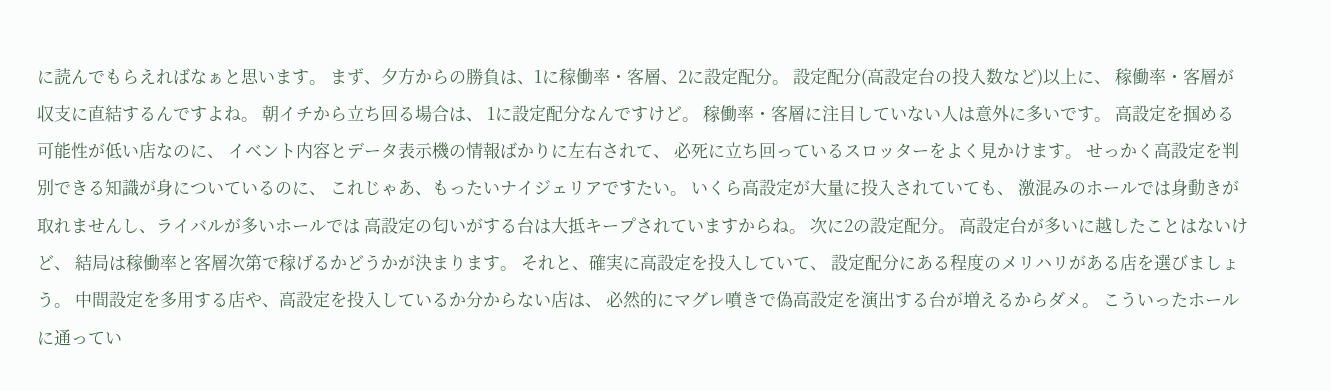に読んでもらえればなぁと思います。 まず、夕方からの勝負は、1に稼働率・客層、2に設定配分。 設定配分(高設定台の投入数など)以上に、 稼働率・客層が収支に直結するんですよね。 朝イチから立ち回る場合は、 1に設定配分なんですけど。 稼働率・客層に注目していない人は意外に多いです。 高設定を掴める可能性が低い店なのに、 イベント内容とデータ表示機の情報ばかりに左右されて、 必死に立ち回っているスロッターをよく見かけます。 せっかく高設定を判別できる知識が身についているのに、 これじゃあ、もったいナイジェリアですたい。 いくら高設定が大量に投入されていても、 激混みのホールでは身動きが取れませんし、ライバルが多いホールでは 高設定の匂いがする台は大抵キープされていますからね。 次に2の設定配分。 高設定台が多いに越したことはないけど、 結局は稼働率と客層次第で稼げるかどうかが決まります。 それと、確実に高設定を投入していて、 設定配分にある程度のメリハリがある店を選びましょう。 中間設定を多用する店や、高設定を投入しているか分からない店は、 必然的にマグレ噴きで偽高設定を演出する台が増えるからダメ。 こういったホールに通ってい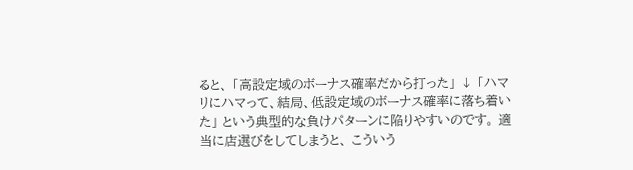ると、 「高設定域のボーナス確率だから打った」 ↓ 「ハマリにハマって、結局、低設定域のボーナス確率に落ち着いた」 という典型的な負けパターンに陥りやすいのです。 適当に店選びをしてしまうと、 こういう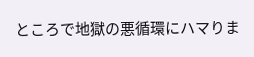ところで地獄の悪循環にハマりま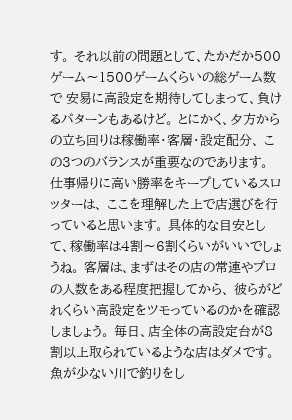す。 それ以前の問題として、たかだか500ゲーム〜1500ゲームくらいの総ゲーム数で 安易に高設定を期待してしまって、負けるパターンもあるけど。 とにかく、夕方からの立ち回りは稼働率・客層・設定配分、 この3つのバランスが重要なのであります。 仕事帰りに高い勝率をキープしているスロッターは、 ここを理解した上で店選びを行っていると思います。 具体的な目安として、稼働率は4割〜6割くらいがいいでしょうね。 客層は、まずはその店の常連やプロの人数をある程度把握してから、 彼らがどれくらい高設定をツモっているのかを確認しましょう。 毎日、店全体の高設定台が8割以上取られているような店はダメです。 魚が少ない川で釣りをし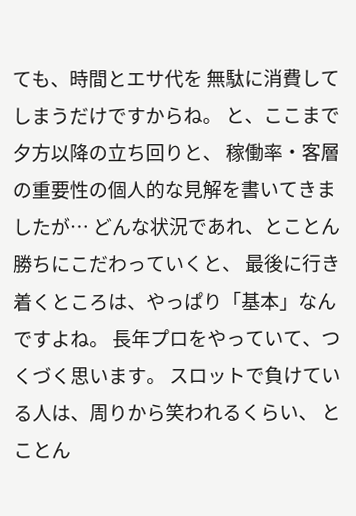ても、時間とエサ代を 無駄に消費してしまうだけですからね。 と、ここまで夕方以降の立ち回りと、 稼働率・客層の重要性の個人的な見解を書いてきましたが… どんな状況であれ、とことん勝ちにこだわっていくと、 最後に行き着くところは、やっぱり「基本」なんですよね。 長年プロをやっていて、つくづく思います。 スロットで負けている人は、周りから笑われるくらい、 とことん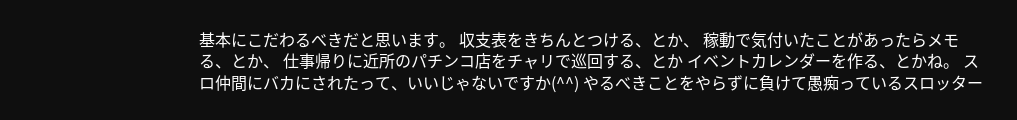基本にこだわるべきだと思います。 収支表をきちんとつける、とか、 稼動で気付いたことがあったらメモる、とか、 仕事帰りに近所のパチンコ店をチャリで巡回する、とか イベントカレンダーを作る、とかね。 スロ仲間にバカにされたって、いいじゃないですか(^^) やるべきことをやらずに負けて愚痴っているスロッター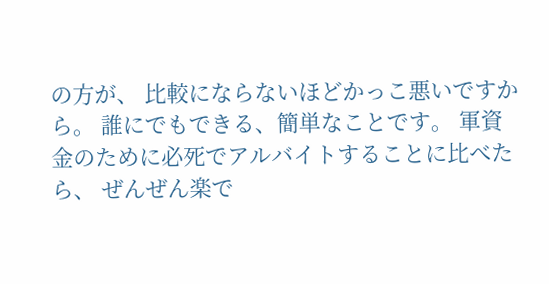の方が、 比較にならないほどかっこ悪いですから。 誰にでもできる、簡単なことです。 軍資金のために必死でアルバイトすることに比べたら、 ぜんぜん楽で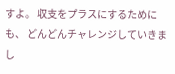すよ。 収支をプラスにするためにも、 どんどんチャレンジしていきまし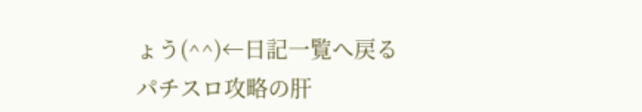ょう(^^)←日記一覧へ戻る
パチスロ攻略の肝